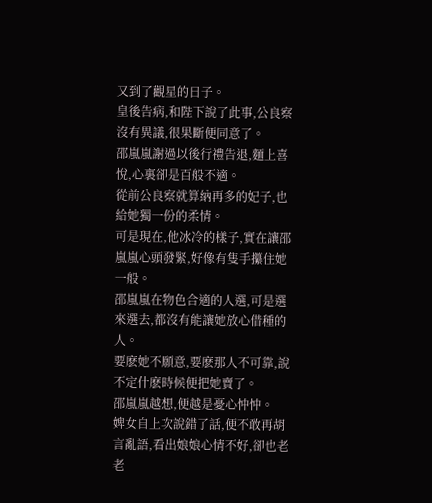又到了觀星的日子。
皇後告病,和陛下說了此事,公良察沒有異議,很果斷便同意了。
邵嵐嵐謝過以後行禮告退,麵上喜悅,心裏卻是百般不適。
從前公良察就算納再多的妃子,也給她獨一份的柔情。
可是現在,他冰冷的樣子,實在讓邵嵐嵐心頭發緊,好像有隻手攥住她一般。
邵嵐嵐在物色合適的人選,可是選來選去,都沒有能讓她放心借種的人。
要麽她不願意,要麽那人不可靠,說不定什麽時候便把她賣了。
邵嵐嵐越想,便越是憂心忡忡。
婢女自上次說錯了話,便不敢再胡言亂語,看出娘娘心情不好,卻也老老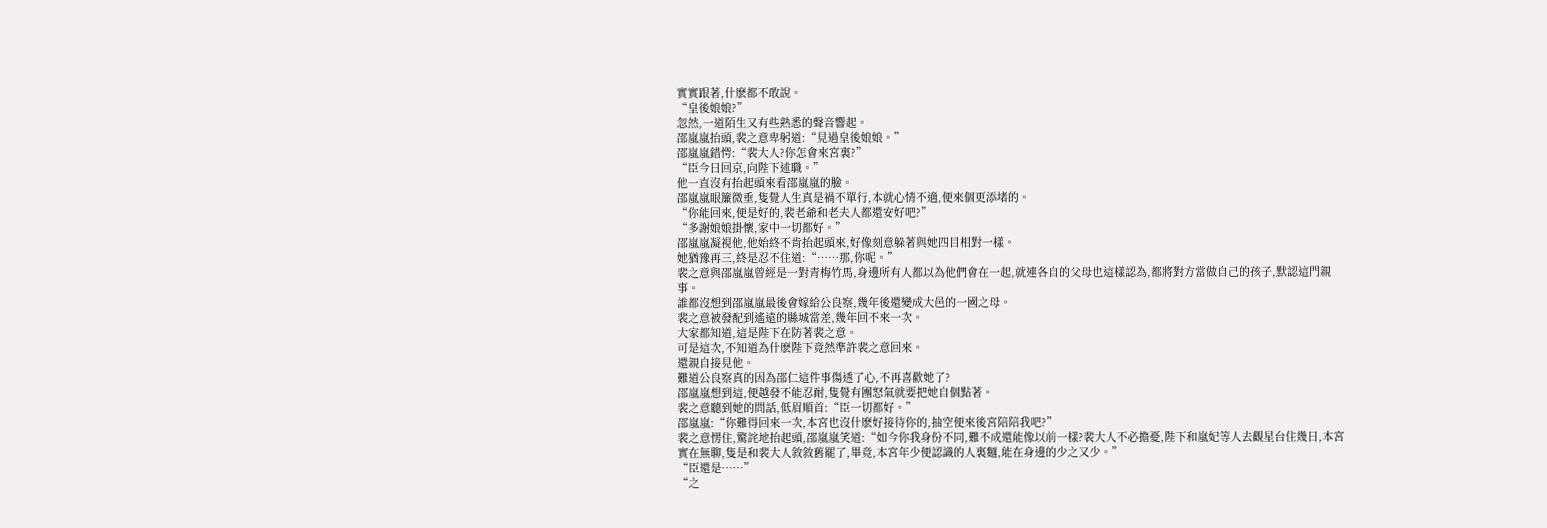實實跟著,什麽都不敢說。
“皇後娘娘?”
忽然,一道陌生又有些熟悉的聲音響起。
邵嵐嵐抬頭,裴之意卑躬道:“見過皇後娘娘。”
邵嵐嵐錯愕:“裴大人?你怎會來宮裏?”
“臣今日回京,向陛下述職。”
他一直沒有抬起頭來看邵嵐嵐的臉。
邵嵐嵐眼簾微垂,隻覺人生真是禍不單行,本就心情不適,便來個更添堵的。
“你能回來,便是好的,裴老爺和老夫人都還安好吧?”
“多謝娘娘掛懷,家中一切都好。”
邵嵐嵐凝視他,他始終不肯抬起頭來,好像刻意躲著與她四目相對一樣。
她猶豫再三,終是忍不住道:“……那,你呢。”
裴之意與邵嵐嵐曾經是一對青梅竹馬,身邊所有人都以為他們會在一起,就連各自的父母也這樣認為,都將對方當做自己的孩子,默認這門親事。
誰都沒想到邵嵐嵐最後會嫁給公良察,幾年後還變成大邑的一國之母。
裴之意被發配到遙遠的縣城當差,幾年回不來一次。
大家都知道,這是陛下在防著裴之意。
可是這次,不知道為什麽陛下竟然準許裴之意回來。
還親自接見他。
難道公良察真的因為邵仁這件事傷透了心,不再喜歡她了?
邵嵐嵐想到這,便越發不能忍耐,隻覺有團怒氣就要把她自個點著。
裴之意聽到她的問話,低眉順首:“臣一切都好。”
邵嵐嵐:“你難得回來一次,本宮也沒什麽好接待你的,抽空便來後宮陪陪我吧?”
裴之意愣住,驚詫地抬起頭,邵嵐嵐笑道:“如今你我身份不同,難不成還能像以前一樣?裴大人不必擔憂,陛下和嵐妃等人去觀星台住幾日,本宮實在無聊,隻是和裴大人敘敘舊罷了,畢竟,本宮年少便認識的人裏麵,能在身邊的少之又少。”
“臣還是……”
“之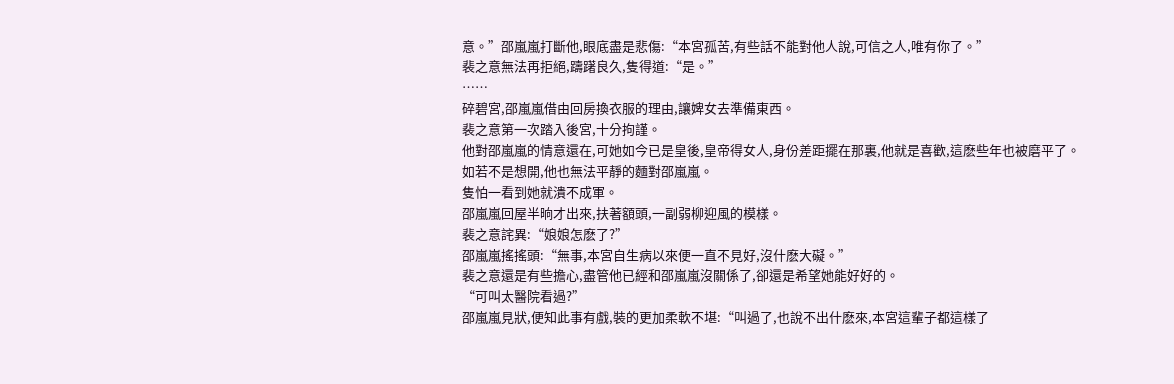意。”邵嵐嵐打斷他,眼底盡是悲傷:“本宮孤苦,有些話不能對他人說,可信之人,唯有你了。”
裴之意無法再拒絕,躊躇良久,隻得道:“是。”
……
碎碧宮,邵嵐嵐借由回房換衣服的理由,讓婢女去準備東西。
裴之意第一次踏入後宮,十分拘謹。
他對邵嵐嵐的情意還在,可她如今已是皇後,皇帝得女人,身份差距擺在那裏,他就是喜歡,這麽些年也被磨平了。
如若不是想開,他也無法平靜的麵對邵嵐嵐。
隻怕一看到她就潰不成軍。
邵嵐嵐回屋半晌才出來,扶著額頭,一副弱柳迎風的模樣。
裴之意詫異:“娘娘怎麽了?”
邵嵐嵐搖搖頭:“無事,本宮自生病以來便一直不見好,沒什麽大礙。”
裴之意還是有些擔心,盡管他已經和邵嵐嵐沒關係了,卻還是希望她能好好的。
“可叫太醫院看過?”
邵嵐嵐見狀,便知此事有戲,裝的更加柔軟不堪:“叫過了,也說不出什麽來,本宮這輩子都這樣了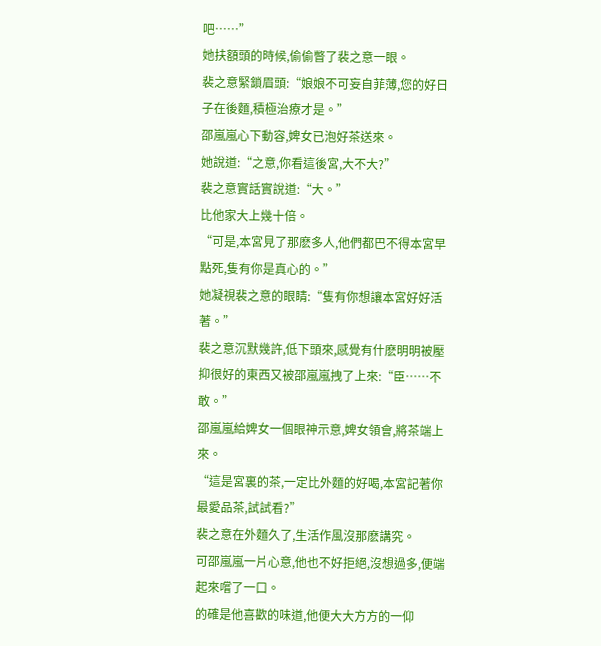吧……”
她扶額頭的時候,偷偷瞥了裴之意一眼。
裴之意緊鎖眉頭:“娘娘不可妄自菲薄,您的好日子在後麵,積極治療才是。”
邵嵐嵐心下動容,婢女已泡好茶送來。
她說道:“之意,你看這後宮,大不大?”
裴之意實話實說道:“大。”
比他家大上幾十倍。
“可是,本宮見了那麽多人,他們都巴不得本宮早點死,隻有你是真心的。”
她凝視裴之意的眼睛:“隻有你想讓本宮好好活著。”
裴之意沉默幾許,低下頭來,感覺有什麽明明被壓抑很好的東西又被邵嵐嵐拽了上來:“臣……不敢。”
邵嵐嵐給婢女一個眼神示意,婢女領會,將茶端上來。
“這是宮裏的茶,一定比外麵的好喝,本宮記著你最愛品茶,試試看?”
裴之意在外麵久了,生活作風沒那麽講究。
可邵嵐嵐一片心意,他也不好拒絕,沒想過多,便端起來嚐了一口。
的確是他喜歡的味道,他便大大方方的一仰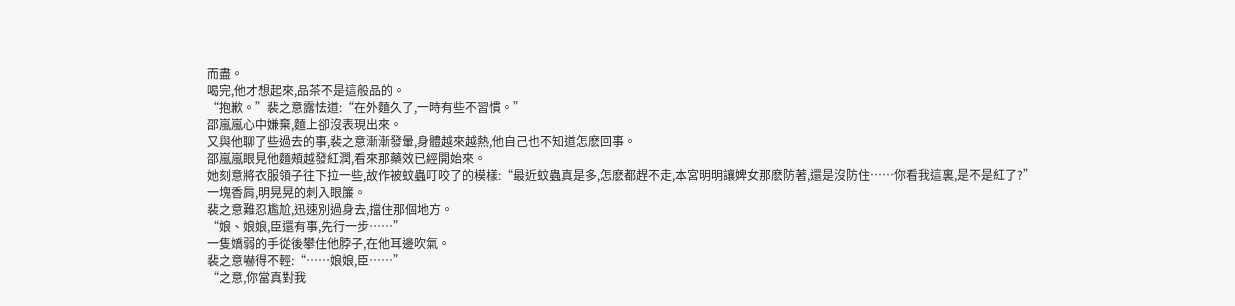而盡。
喝完,他才想起來,品茶不是這般品的。
“抱歉。”裴之意露怯道:“在外麵久了,一時有些不習慣。”
邵嵐嵐心中嫌棄,麵上卻沒表現出來。
又與他聊了些過去的事,裴之意漸漸發暈,身體越來越熱,他自己也不知道怎麽回事。
邵嵐嵐眼見他麵頰越發紅潤,看來那藥效已經開始來。
她刻意將衣服領子往下拉一些,故作被蚊蟲叮咬了的模樣:“最近蚊蟲真是多,怎麽都趕不走,本宮明明讓婢女那麽防著,還是沒防住……你看我這裏,是不是紅了?”
一塊香肩,明晃晃的刺入眼簾。
裴之意難忍尷尬,迅速別過身去,擋住那個地方。
“娘、娘娘,臣還有事,先行一步……”
一隻嬌弱的手從後攀住他脖子,在他耳邊吹氣。
裴之意嚇得不輕:“……娘娘,臣……”
“之意,你當真對我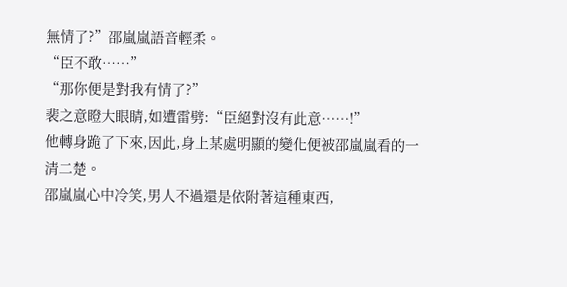無情了?”邵嵐嵐語音輕柔。
“臣不敢……”
“那你便是對我有情了?”
裴之意瞪大眼睛,如遭雷劈:“臣絕對沒有此意……!”
他轉身跪了下來,因此,身上某處明顯的變化便被邵嵐嵐看的一清二楚。
邵嵐嵐心中冷笑,男人不過還是依附著這種東西,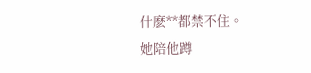什麽**都禁不住。
她陪他蹲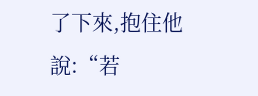了下來,抱住他說:“若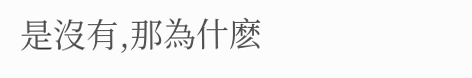是沒有,那為什麽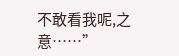不敢看我呢,之意……”